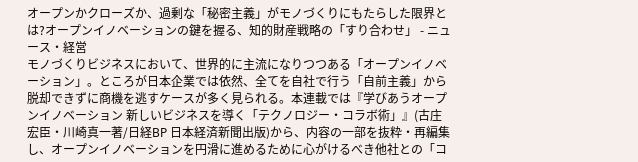オープンかクローズか、過剰な「秘密主義」がモノづくりにもたらした限界とは?オープンイノベーションの鍵を握る、知的財産戦略の「すり合わせ」 - ニュース・経営
モノづくりビジネスにおいて、世界的に主流になりつつある「オープンイノベーション」。ところが日本企業では依然、全てを自社で行う「自前主義」から脱却できずに商機を逃すケースが多く見られる。本連載では『学びあうオープンイノベーション 新しいビジネスを導く「テクノロジー・コラボ術」』(古庄宏臣・川崎真一著/日経BP 日本経済新聞出版)から、内容の一部を抜粋・再編集し、オープンイノベーションを円滑に進めるために心がけるべき他社との「コ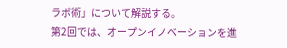ラボ術」について解説する。
第2回では、オープンイノベーションを進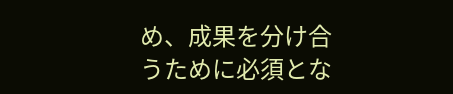め、成果を分け合うために必須とな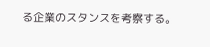る企業のスタンスを考察する。